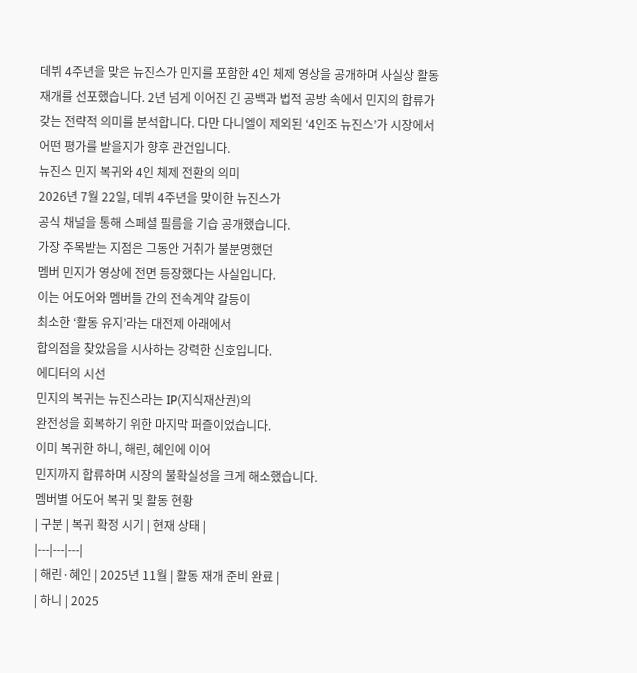데뷔 4주년을 맞은 뉴진스가 민지를 포함한 4인 체제 영상을 공개하며 사실상 활동 재개를 선포했습니다. 2년 넘게 이어진 긴 공백과 법적 공방 속에서 민지의 합류가 갖는 전략적 의미를 분석합니다. 다만 다니엘이 제외된 ‘4인조 뉴진스’가 시장에서 어떤 평가를 받을지가 향후 관건입니다.
뉴진스 민지 복귀와 4인 체제 전환의 의미
2026년 7월 22일, 데뷔 4주년을 맞이한 뉴진스가
공식 채널을 통해 스페셜 필름을 기습 공개했습니다.
가장 주목받는 지점은 그동안 거취가 불분명했던
멤버 민지가 영상에 전면 등장했다는 사실입니다.
이는 어도어와 멤버들 간의 전속계약 갈등이
최소한 ‘활동 유지’라는 대전제 아래에서
합의점을 찾았음을 시사하는 강력한 신호입니다.
에디터의 시선
민지의 복귀는 뉴진스라는 IP(지식재산권)의
완전성을 회복하기 위한 마지막 퍼즐이었습니다.
이미 복귀한 하니, 해린, 혜인에 이어
민지까지 합류하며 시장의 불확실성을 크게 해소했습니다.
멤버별 어도어 복귀 및 활동 현황
| 구분 | 복귀 확정 시기 | 현재 상태 |
|---|---|---|
| 해린·혜인 | 2025년 11월 | 활동 재개 준비 완료 |
| 하니 | 2025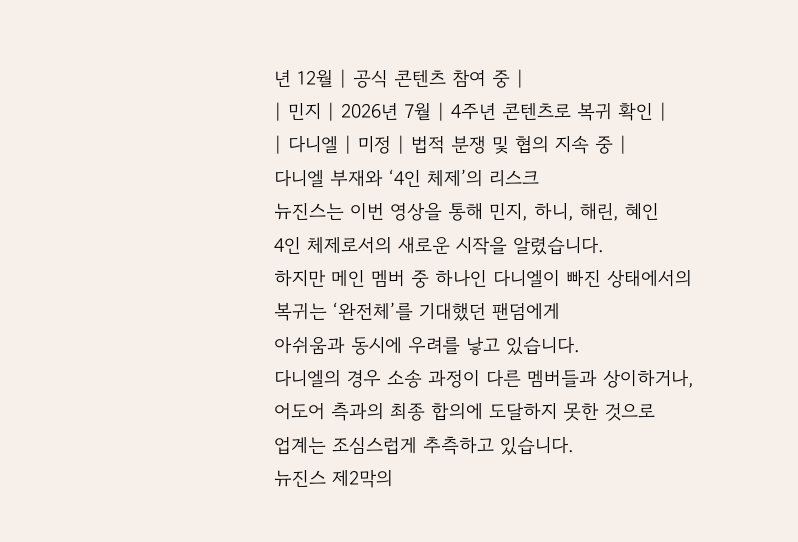년 12월 | 공식 콘텐츠 참여 중 |
| 민지 | 2026년 7월 | 4주년 콘텐츠로 복귀 확인 |
| 다니엘 | 미정 | 법적 분쟁 및 협의 지속 중 |
다니엘 부재와 ‘4인 체제’의 리스크
뉴진스는 이번 영상을 통해 민지, 하니, 해린, 혜인
4인 체제로서의 새로운 시작을 알렸습니다.
하지만 메인 멤버 중 하나인 다니엘이 빠진 상태에서의
복귀는 ‘완전체’를 기대했던 팬덤에게
아쉬움과 동시에 우려를 낳고 있습니다.
다니엘의 경우 소송 과정이 다른 멤버들과 상이하거나,
어도어 측과의 최종 합의에 도달하지 못한 것으로
업계는 조심스럽게 추측하고 있습니다.
뉴진스 제2막의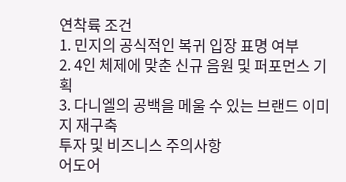연착륙 조건
1. 민지의 공식적인 복귀 입장 표명 여부
2. 4인 체제에 맞춘 신규 음원 및 퍼포먼스 기획
3. 다니엘의 공백을 메울 수 있는 브랜드 이미지 재구축
투자 및 비즈니스 주의사항
어도어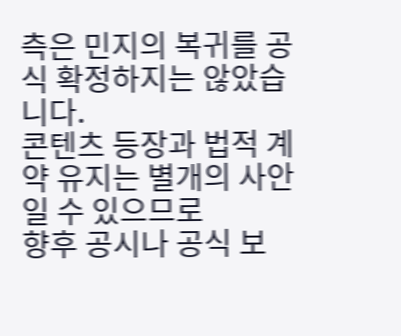측은 민지의 복귀를 공식 확정하지는 않았습니다.
콘텐츠 등장과 법적 계약 유지는 별개의 사안일 수 있으므로
향후 공시나 공식 보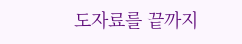도자료를 끝까지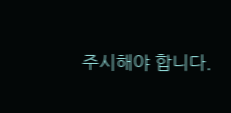주시해야 합니다.